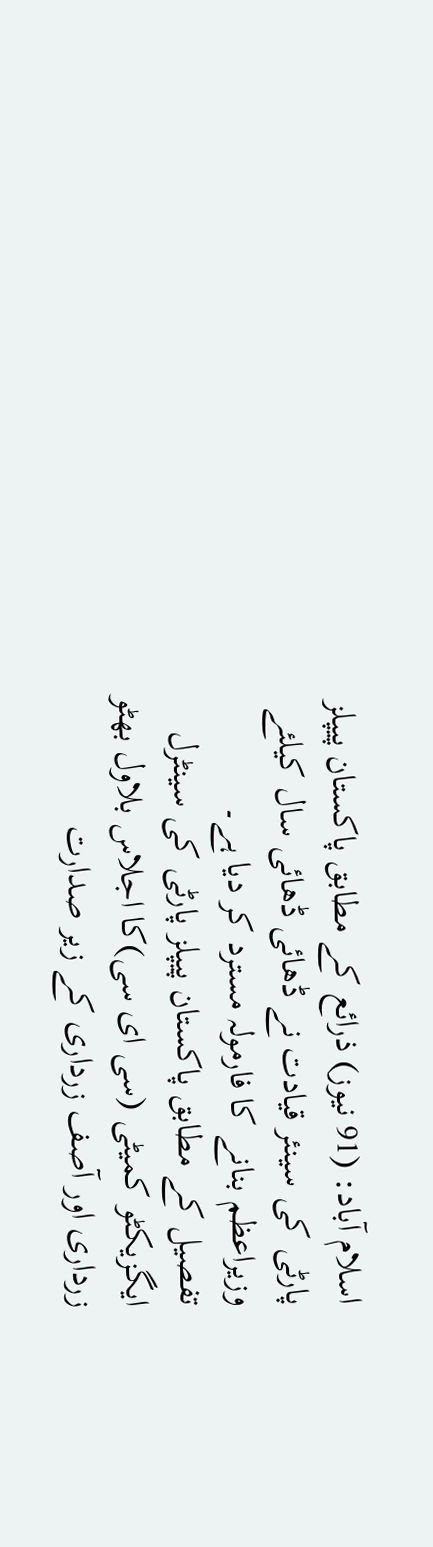اسلام آباد: (91 نیوز) ذرائع کے مطابق پاکستان پیپلز پارٹی کی سینئر قیادت نے ڈھائی ڈھائی سال کیلئے وزیراعظم بنانے کا فارمولہ مسترد کر دیا ہے۔
تفصیل کے مطابق پاکستان پیپلز پارٹی کی سینٹرل ایگزیکٹو کمیٹی (سی ای سی)کا اجلاس بلاول بھٹو زرداری اور آصف زرداری کے زیر صدارت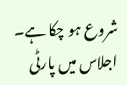شروع ہو چکا ہے۔ اجلاس میں پارٹی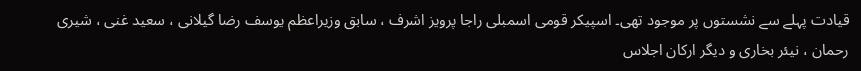قیادت پہلے سے نشستوں پر موجود تھی۔ اسپیکر قومی اسمبلی راجا پرویز اشرف ، سابق وزیراعظم یوسف رضا گیلانی ، سعید غنی ، شیری رحمان ، نیئر بخاری و دیگر ارکان اجلاس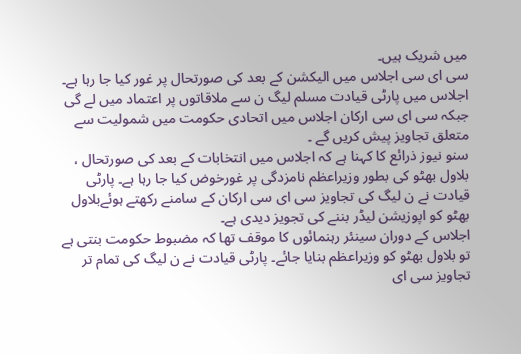میں شریک ہیں۔
سی ای سی اجلاس میں الیکشن کے بعد کی صورتحال پر غور کیا جا رہا ہے۔ اجلاس میں پارٹی قیادت مسلم لیگ ن سے ملاقاتوں پر اعتماد میں لے گی جبکہ سی ای سی ارکان اجلاس میں اتحادی حکومت میں شمولیت سے متعلق تجاویز پیش کریں گے ۔
سنو نیوز ذرائع کا کہنا ہے کہ اجلاس میں انتخابات کے بعد کی صورتحال ، بلاول بھٹو کی بطور وزیراعظم نامزدگی پر غورخوض کیا جا رہا ہے۔ پارٹی قیادت نے ن لیگ کی تجاویز سی ای سی ارکان کے سامنے رکھتے ہوئےبلاول بھٹو کو اپوزیشن لیڈر بننے کی تجویز دیدی ہے۔
اجلاس کے دوران سینئر رہنمائوں کا موقف تھا کہ مضبوط حکومت بنتی ہے تو بلاول بھٹو کو وزیراعظم بنایا جائے۔ پارٹی قیادت نے ن لیگ کی تمام تر تجاویز سی ای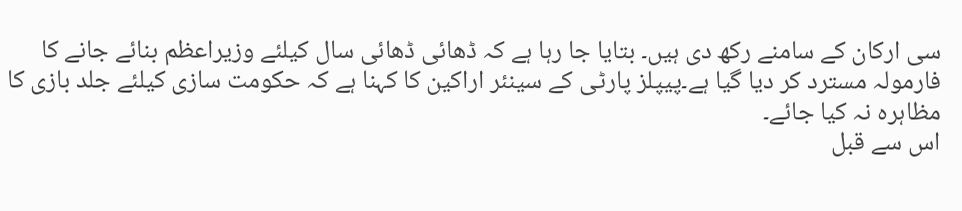سی ارکان کے سامنے رکھ دی ہیں۔ بتایا جا رہا ہے کہ ڈھائی ڈھائی سال کیلئے وزیراعظم بنائے جانے کا فارمولہ مسترد کر دیا گیا ہے۔پیپلز پارٹی کے سینئر اراکین کا کہنا ہے کہ حکومت سازی کیلئے جلد بازی کا مظاہرہ نہ کیا جائے۔
اس سے قبل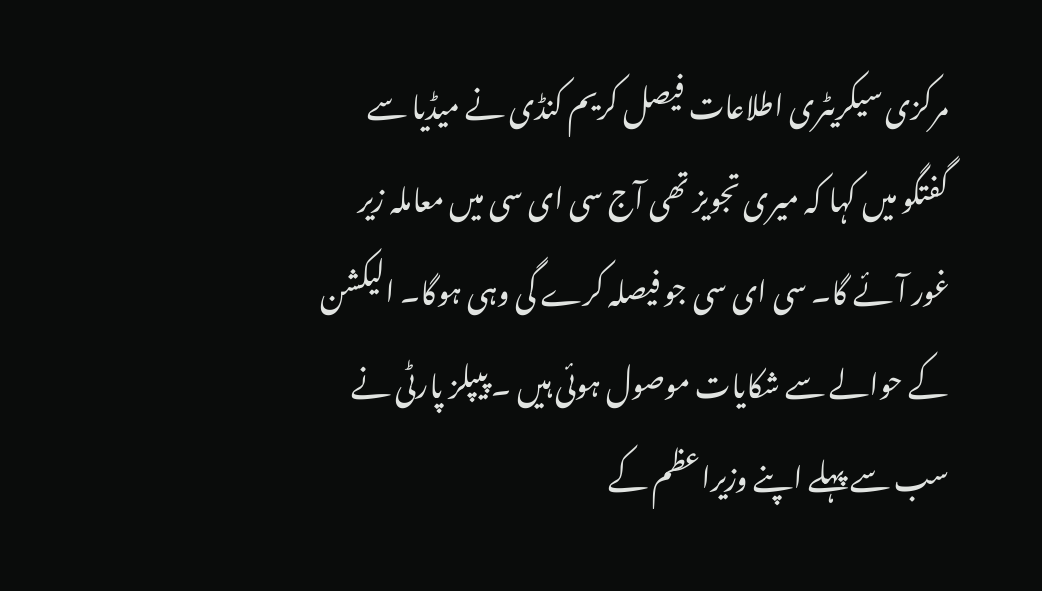مرکزی سیکریٹری اطلاعات فیصل کریم کنڈی نے میڈیا سے گفتگو میں کہا کہ میری تجویز تھی آج سی ای سی میں معاملہ زیر غور آئے گا۔ سی ای سی جو فیصلہ کرے گی وہی ہوگا۔ الیکشن کے حوالے سے شکایات موصول ہوئی ہیں ۔ پیپلز پارٹی نے سب سے پہلے اپنے وزیراعظم کے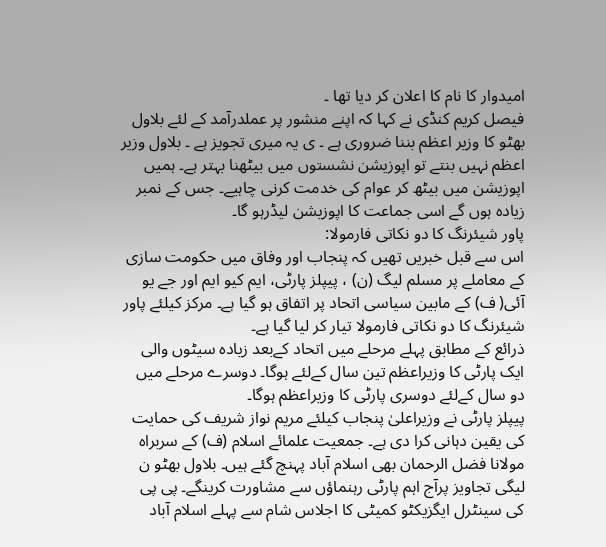امیدوار کا نام کا اعلان کر دیا تھا ۔
فیصل کریم کنڈی نے کہا کہ اپنے منشور پر عملدرآمد کے لئے بلاول بھٹو کا وزیر اعظم بننا ضروری ہے ۔ ی یہ میری تجویز ہے ۔ بلاول وزیر اعظم نہیں بنتے تو اپوزیشن نشستوں میں بیٹھنا بہتر ہے۔ ہمیں اپوزیشن میں بیٹھ کر عوام کی خدمت کرنی چاہیے۔ جس کے نمبر زیادہ ہوں گے اسی جماعت کا اپوزیشن لیڈرہو گا۔
پاور شیئرنگ کا دو نکاتی فارمولا:
اس سے قبل خبریں تھیں کہ پنجاب اور وفاق میں حکومت سازی کے معاملے پر مسلم لیگ (ن) ، پیپلز پارٹی، ایم کیو ایم اور جے یو آئی( ف) کے مابین سیاسی اتحاد پر اتفاق ہو گیا ہے۔ مرکز کیلئے پاور شیئرنگ کا دو نکاتی فارمولا تیار کر لیا گیا ہے۔
ذرائع کے مطابق پہلے مرحلے میں اتحاد کےبعد زیادہ سیٹوں والی ایک پارٹی کا وزیراعظم تین سال کےلئے ہوگا۔ دوسرے مرحلے میں دو سال کےلئے دوسری پارٹی کا وزیراعظم ہوگا۔
پیپلز پارٹی نے وزیراعلیٰ پنجاب کیلئے مریم نواز شریف کی حمایت کی یقین دہانی کرا دی ہے۔ جمعیت علمائے اسلام (ف) کے سربراہ مولانا فضل الرحمان بھی اسلام آباد پہنچ گئے ہیں۔ بلاول بھٹو ن لیگی تجاویز پرآج اہم پارٹی رہنماؤں سے مشاورت کرینگے۔ پی پی کی سینٹرل ایگزیکٹو کمیٹی کا اجلاس شام سے پہلے اسلام آباد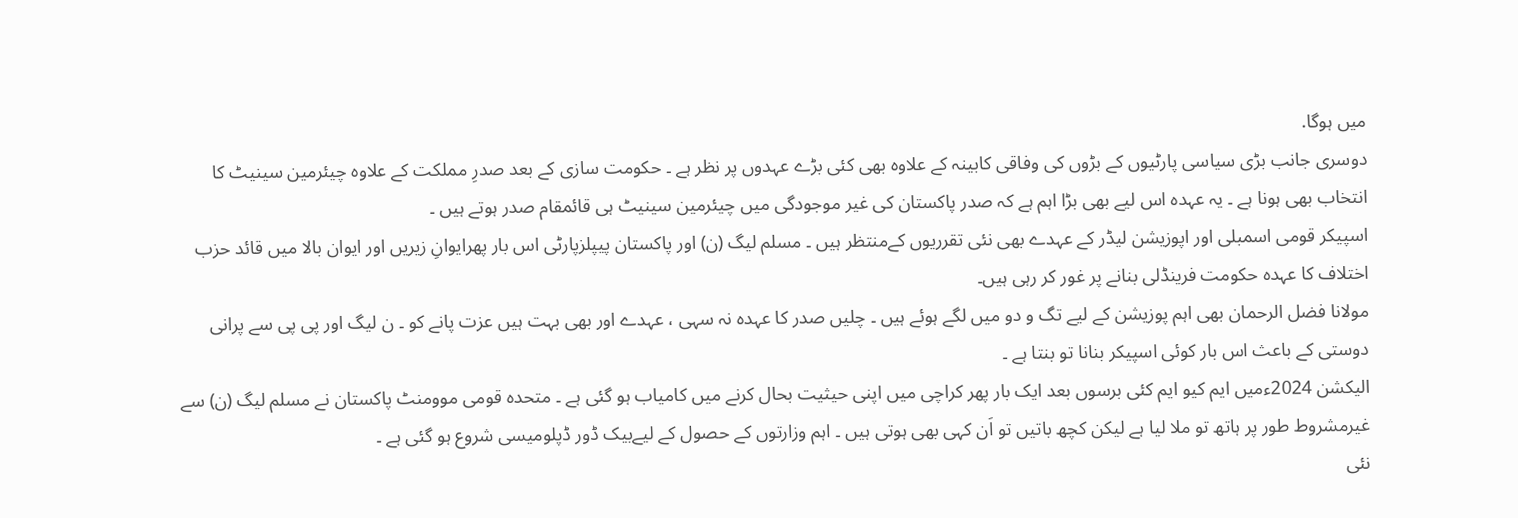میں ہوگا.
دوسری جانب بڑی سیاسی پارٹیوں کے بڑوں کی وفاقی کابینہ کے علاوہ بھی کئی بڑے عہدوں پر نظر ہے ۔ حکومت سازی کے بعد صدرِ مملکت کے علاوہ چیئرمین سینیٹ کا انتخاب بھی ہونا ہے ۔ یہ عہدہ اس لیے بھی بڑا اہم ہے کہ صدر پاکستان کی غیر موجودگی میں چیئرمین سینیٹ ہی قائمقام صدر ہوتے ہیں ۔
اسپیکر قومی اسمبلی اور اپوزیشن لیڈر کے عہدے بھی نئی تقرریوں کےمنتظر ہیں ۔ مسلم لیگ (ن) اور پاکستان پیپلزپارٹی اس بار پھرایوانِ زیریں اور ایوان بالا میں قائد حزب اختلاف کا عہدہ حکومت فرینڈلی بنانے پر غور کر رہی ہیں۔
مولانا فضل الرحمان بھی اہم پوزیشن کے لیے تگ و دو میں لگے ہوئے ہیں ۔ چلیں صدر کا عہدہ نہ سہی ، عہدے اور بھی بہت ہیں عزت پانے کو ۔ ن لیگ اور پی پی سے پرانی دوستی کے باعث اس بار کوئی اسپیکر بنانا تو بنتا ہے ۔
الیکشن 2024ءمیں ایم کیو ایم کئی برسوں بعد ایک بار پھر کراچی میں اپنی حیثیت بحال کرنے میں کامیاب ہو گئی ہے ۔ متحدہ قومی موومنٹ پاکستان نے مسلم لیگ (ن) سے غیرمشروط طور پر ہاتھ تو ملا لیا ہے لیکن کچھ باتیں تو اَن کہی بھی ہوتی ہیں ۔ اہم وزارتوں کے حصول کے لیےبیک ڈور ڈپلومیسی شروع ہو گئی ہے ۔
نئی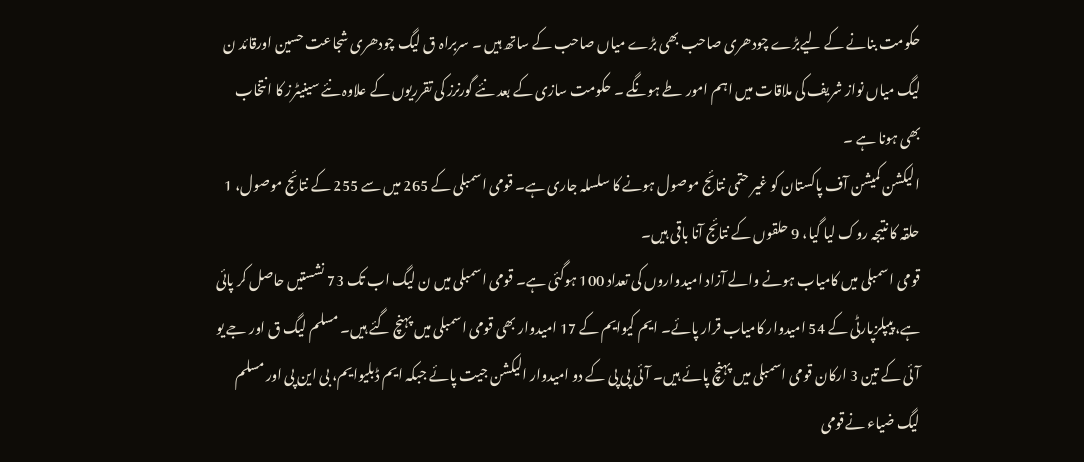حکومت بنانے کے لیےبڑے چودھری صاحب بھی بڑے میاں صاحب کے ساتھ ہیں ۔ سربراہ ق لیگ چودھری شجاعت حسین اورقائد ن لیگ میاں نواز شریف کی ملاقات میں اہم امور طے ہونگے ۔ حکومت سازی کے بعد نئے گورنرز کی تقرریوں کے علاوہ نئے سینیٹرز کا انتخاب بھی ہونا ہے ۔
الیکشن کمیشن آف پاکستان کو غیر حتمی نتائج موصول ہونے کا سلسلہ جاری ہے۔ قومی اسمبلی کے 265 میں سے 255 کے نتائج موصول، 1 حلقہ کا نتیجہ روک لیا گیا، 9 حلقوں کے نتائج آنا باقی ہیں۔
قومی اسمبلی میں کامیاب ہونے والے آزاد امیدواروں کی تعداد 100 ہوگئی ہے۔ قومی اسمبلی میں ن لیگ اب تک 73 نشستیں حاصل کر پائی ہے، پیپلزپارٹی کے 54 امیدوار کامیاب قرار پائے۔ ایم کیوایم کے 17 امیدوار بھی قومی اسمبلی میں پہنچ گئے ہیں۔ مسلم لیگ ق اور جے یو آئی کے تین 3 ارکان قومی اسمبلی میں پہنچ پائے ہیں۔ آئی پی پی کے دو امیدوار الیکشن جیت پائے جبکہ ایم ڈبلیوایم، بی این پی اور مسلم لیگ ضیاء نےقومی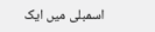اسمبلی میں ایک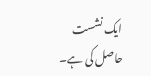ایک نشست حاصل کی ہے۔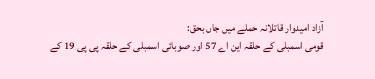آزاد امیدوار قاتلانہ حملے میں جاں بحق:
قومی اسمبلی کے حلقہ این اے 57 اور صوبائی اسمبلی کے حلقہ پی پی 19 کے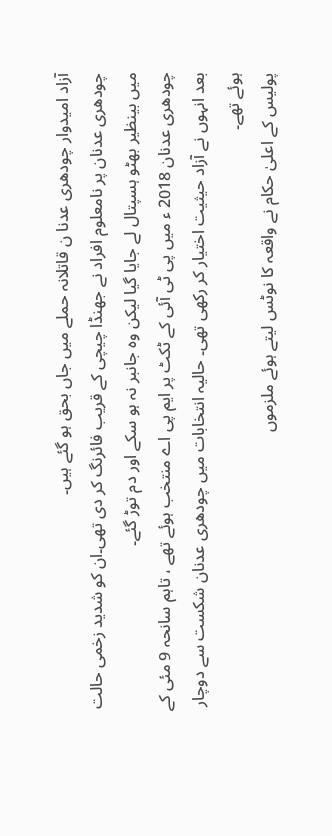آزاد امیدوار چودھری عدنا ن قاتلانہ حملے میں جاں بحق ہو گئے ہیں۔
چودھری عدنان پر نامعلوم افراد نے جھنڈا چیچی کے قریب فائرنگ کر دی تھی۔ان کو شدید زخمی حالت میں بینظیر بھٹو ہسپتال لے جایا گیا لیکن وہ جانبر نہ ہو سکے اور دم توڑ گئے۔
چودھری عدنان 2018 ء میں پی ٹی آئی کے ٹکٹ پر ایم پی اے منتخب ہوئے تھے ، تاہم سانحہ 9 مئی کے بعد انہوں نے آزاد حیثیت اختیار کر رکھی تھی۔ حالیہ انتخابات میں چودھری عدنان شکست سے دوچار ہوئے تھے۔
پولیس کے اعلیٰ حکام نے واقعہ کا نوٹس لیتے ہوئے ملزموں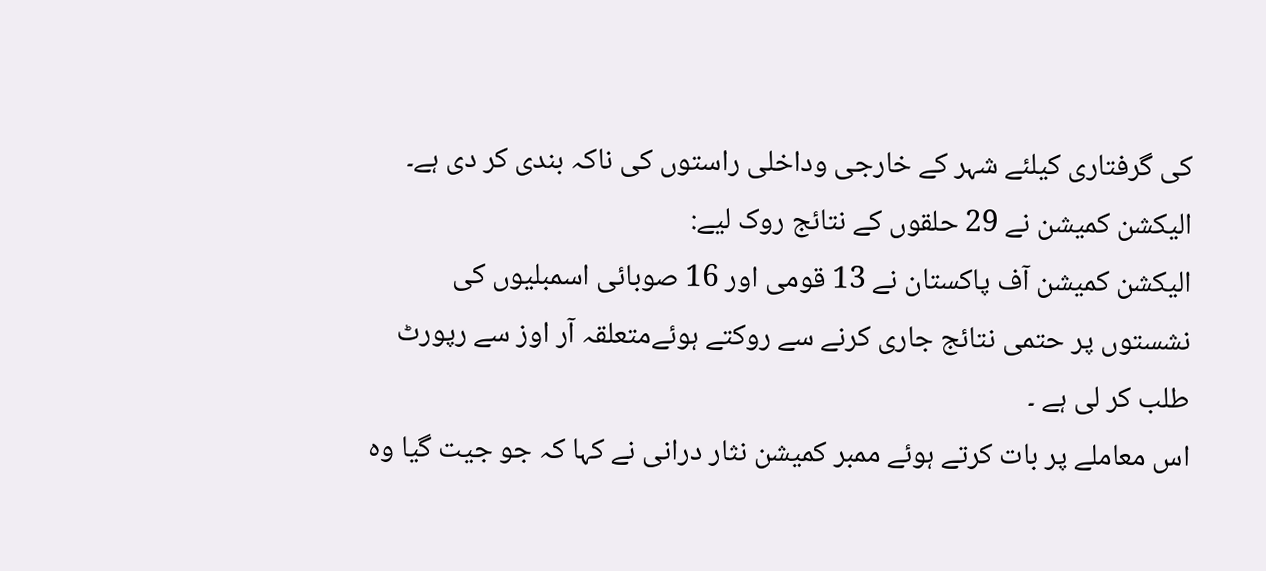کی گرفتاری کیلئے شہر کے خارجی وداخلی راستوں کی ناکہ بندی کر دی ہے۔
الیکشن کمیشن نے 29 حلقوں کے نتائج روک لیے:
الیکشن کمیشن آف پاکستان نے 13 قومی اور 16 صوبائی اسمبلیوں کی نشستوں پر حتمی نتائج جاری کرنے سے روکتے ہوئےمتعلقہ آر اوز سے رپورٹ طلب کر لی ہے ۔
اس معاملے پر بات کرتے ہوئے ممبر کمیشن نثار درانی نے کہا کہ جو جیت گیا وہ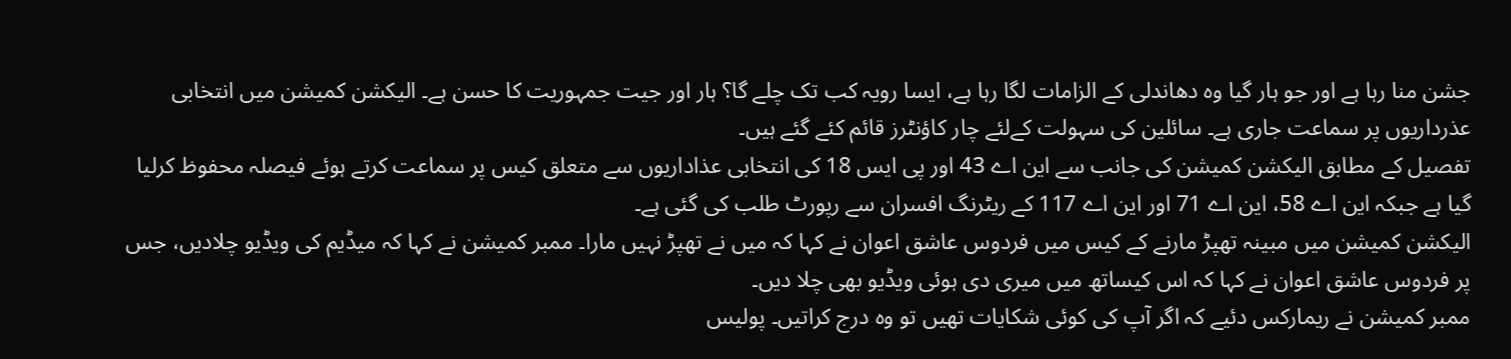جشن منا رہا ہے اور جو ہار گیا وہ دھاندلی کے الزامات لگا رہا ہے، ایسا رویہ کب تک چلے گا؟ ہار اور جیت جمہوریت کا حسن ہے۔ الیکشن کمیشن میں انتخابی عذرداریوں پر سماعت جاری ہے۔ سائلین کی سہولت کےلئے چار کاؤنٹرز قائم کئے گئے ہیں۔
تفصیل کے مطابق الیکشن کمیشن کی جانب سے این اے 43 اور پی ایس 18 کی انتخابی عذاداریوں سے متعلق کیس پر سماعت کرتے ہوئے فیصلہ محفوظ کرلیا گیا ہے جبکہ این اے 58، این اے 71 اور این اے 117 کے ریٹرنگ افسران سے رپورٹ طلب کی گئی ہے۔
الیکشن کمیشن میں مبینہ تھپڑ مارنے کے کیس میں فردوس عاشق اعوان نے کہا کہ میں نے تھپڑ نہیں مارا۔ ممبر کمیشن نے کہا کہ میڈیم کی ویڈیو چلادیں، جس پر فردوس عاشق اعوان نے کہا کہ اس کیساتھ میں میری دی ہوئی ویڈیو بھی چلا دیں۔
ممبر کمیشن نے ریمارکس دئیے کہ اگر آپ کی کوئی شکایات تھیں تو وہ درج کراتیں۔ پولیس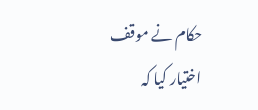حکام نے موقف اختیار کیا کہ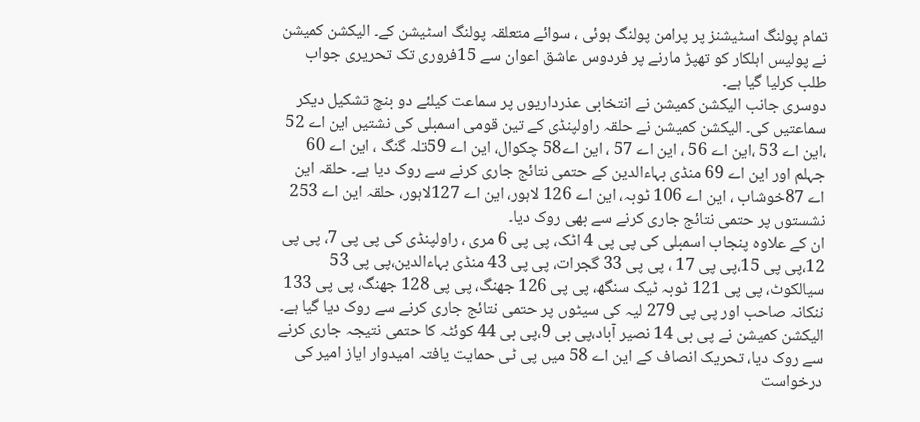تمام پولنگ اسٹیشنز پر پرامن پولنگ ہوئی ، سوائے متعلقہ پولنگ اسٹیشن کے۔ الیکشن کمیشن نے پولیس اہلکار کو تھپڑ مارنے پر فردوس عاشق اعوان سے 15فروری تک تحریری جواب طلب کرلیا گیا ہے۔
دوسری جانب الیکشن کمیشن نے انتخابی عذرداریوں پر سماعت کیلئے دو بنچ تشکیل دیکر سماعتیں کی۔ الیکشن کمیشن نے حلقہ راولپنڈی کے تین قومی اسمبلی کی نشتیں این اے 52 ،این اے 53 ،این اے 56 ، این اے 57 ، این اے58 چکوال، این اے 59تلہ گنگ ، این اے 60 جہلم اور این اے 69 منڈی بہاءالدین کے حتمی نتائج جاری کرنے سے روک دیا ہے۔ حلقہ این اے 87خوشاب ، این اے 106 ٹوبہ، این اے 126 لاہور، این اے 127لاہور، حلقہ این اے 253 نشستوں پر حتمی نتائج جاری کرنے سے بھی روک دیا۔
ان کے علاوہ پنجاب اسمبلی کی پی پی 4 اٹک، پی پی 6 مری ، راولپنڈی کی پی پی 7، پی پی 12،پی پی 15،پی پی 17 ، پی پی 33 گجرات، پی پی 43 منڈی بہاءالدین،پی پی 53 سیالکوٹ، پی پی 121 ٹوبہ ٹیک سنگھ، پی پی 126 جھنگ، پی پی 128 جھنگ، پی پی 133 ننکانہ صاحب اور پی پی 279 لیہ کی سیٹوں پر حتمی نتائج جاری کرنے سے روک دیا گیا ہے۔
الیکشن کمیشن نے پی بی 14 نصیر آباد،پی بی 9،پی بی 44 کوئٹہ کا حتمی نتیجہ جاری کرنے سے روک دیا، تحریک انصاف کے این اے 58 میں پی ٹی حمایت یافتہ امیدوار ایاز امیر کی درخواست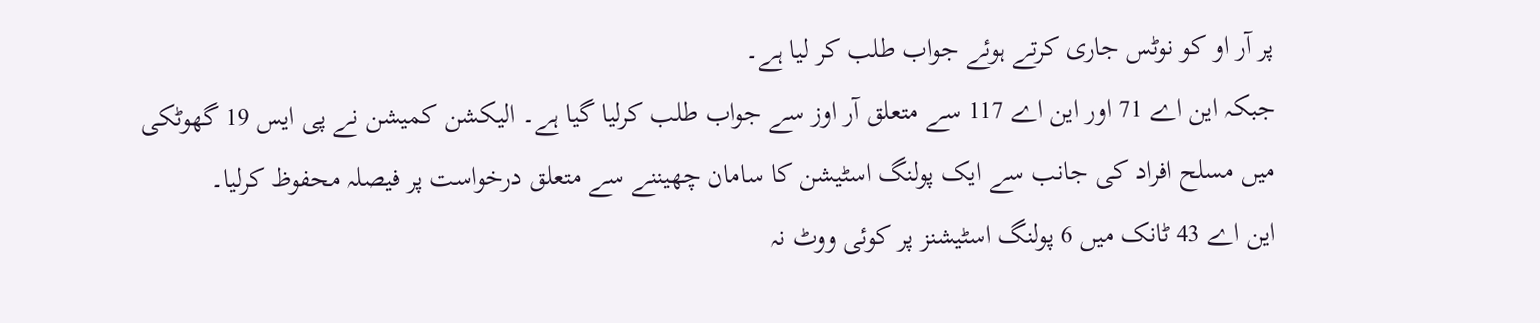پر آر او کو نوٹس جاری کرتے ہوئے جواب طلب کر لیا ہے۔
جبکہ این اے 71 اور این اے 117 سے متعلق آر اوز سے جواب طلب کرلیا گیا ہے۔ الیکشن کمیشن نے پی ایس 19 گھوٹکی میں مسلح افراد کی جانب سے ایک پولنگ اسٹیشن کا سامان چھیننے سے متعلق درخواست پر فیصلہ محفوظ کرلیا۔
این اے 43 ٹانک میں 6 پولنگ اسٹیشنز پر کوئی ووٹ نہ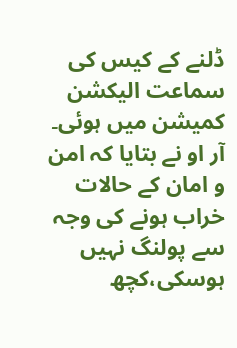ڈلنے کے کیس کی سماعت الیکشن کمیشن میں ہوئی۔ آر او نے بتایا کہ امن و امان کے حالات خراب ہونے کی وجہ سے پولنگ نہیں ہوسکی،کچھ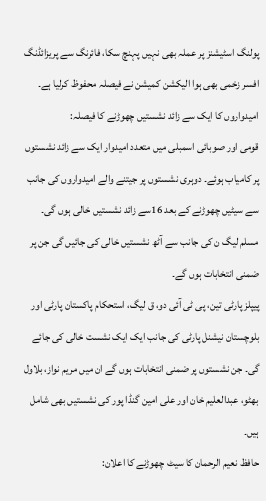پولنگ اسٹیشنز پر عملہ بھی نہیں پہنچ سکا، فائرنگ سے پریزائڈنگ افسر زخمی بھی ہوا الیکشن کمیشن نے فیصلہ محفوظ کرلیا ہے۔
امیدواروں کا ایک سے زائد نشستیں چھوڑنے کا فیصلہ:
قومی اور صوبائی اسمبلی میں متعدد امیدوار ایک سے زائد نشستوں پر کامیاب ہوئے۔ دوہری نشستوں پر جیتنے والے امیدواروں کی جانب سے سیٹیں چھوڑنے کے بعد 16سے زائد نشستیں خالی ہوں گی۔ مسلم لیگ ن کی جانب سے آٹھ نشستیں خالی کی جائیں گی جن پر ضمنی انتخابات ہوں گے۔
پیپلز پارٹی تین، پی ٹی آئی دو، ق لیگ، استحکام پاکستان پارٹی اور بلوچستان نیشنل پارٹی کی جانب ایک ایک نشست خالی کی جائے گی۔ جن نشستوں پر ضمنی انتخابات ہوں گے ان میں مریم نواز، بلاول بھٹو، عبدالعلیم خان اور علی امین گنڈا پور کی نشستیں بھی شامل ہیں۔
حافظ نعیم الرحمان کا سیٹ چھوڑنے کا اعلان: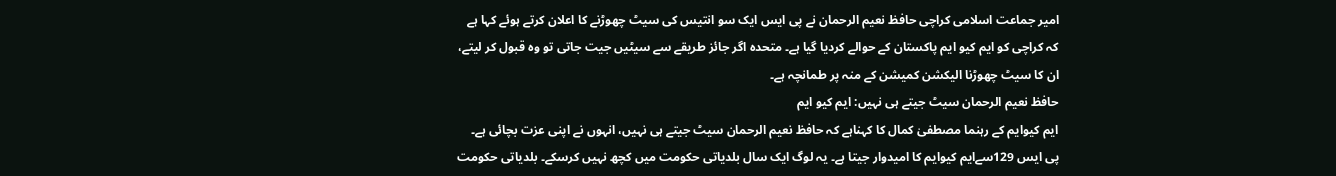امیر جماعت اسلامی کراچی حافظ نعیم الرحمان نے پی ایس ایک سو انتیس کی سیٹ چھوڑنے کا اعلان کرتے ہوئے کہا ہے کہ کراچی کو ایم کیو ایم پاکستان کے حوالے کردیا گیا ہے۔ متحدہ اگر جائز طریقے سے سیٹیں جیت جاتی تو وہ قبول کر لیتے، ان کا سیٹ چھوڑنا الیکشن کمیشن کے منہ پر طمانچہ ہے۔
حافظ نعیم الرحمان سیٹ جیتے ہی نہیں: ایم کیو ایم
ایم کیوایم کے رہنما مصطفیٰ کمال کا کہناہے کہ حافظ نعیم الرحمان سیٹ جیتے ہی نہیں، انہوں نے اپنی عزت بچائی ہے۔ پی ایس 129سےایم کیوایم کا امیدوار جیتا ہے۔ یہ لوگ ایک سال بلدیاتی حکومت میں کچھ نہیں کرسکے۔ بلدیاتی حکومت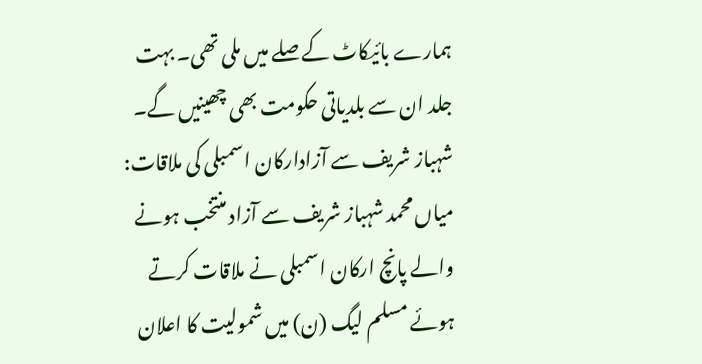ہمارے بائیکاٹ کے صلے میں ملی تھی۔ بہت جلد ان سے بلدیاتی حکومت بھی چھینیں گے۔
شہباز شریف سے آزادارکان اسمبلی کی ملاقات:
میاں محمد شہباز شریف سے آزاد منتخب ہونے والے پانچ ارکان اسمبلی نے ملاقات کرتے ہوئے مسلم لیگ (ن) میں شمولیت کا اعلان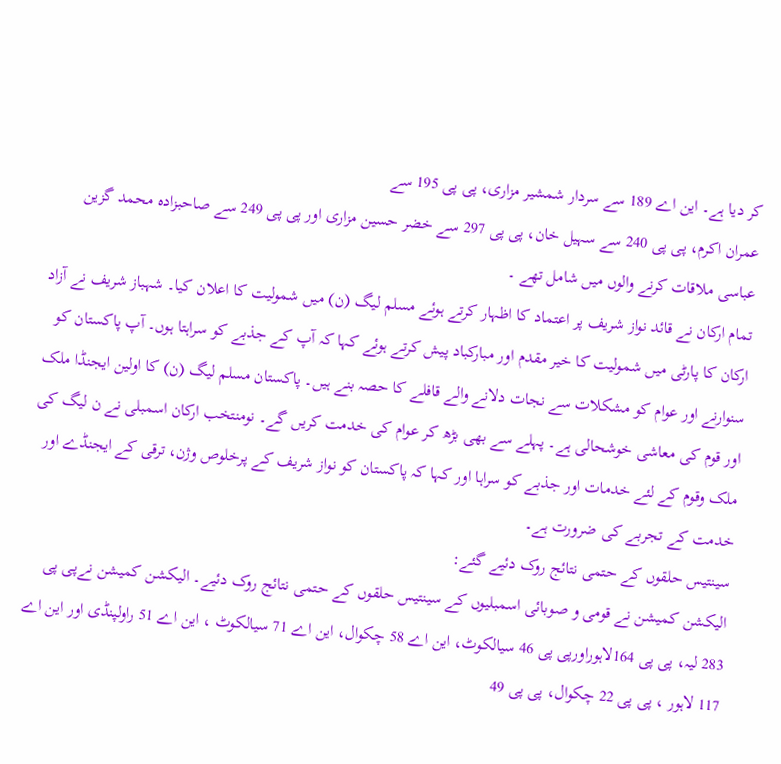کر دیا ہے۔ این اے 189 سے سردار شمشیر مزاری، پی پی 195 سے
عمران اکرم، پی پی 240 سے سہیل خان، پی پی 297 سے خضر حسین مزاری اور پی پی 249 سے صاحبزادہ محمد گزین عباسی ملاقات کرنے والوں میں شامل تھے ۔
تمام ارکان نے قائد نواز شریف پر اعتماد کا اظہار کرتے ہوئے مسلم لیگ (ن) میں شمولیت کا اعلان کیا۔ شہباز شریف نے آزاد ارکان کا پارٹی میں شمولیت کا خیر مقدم اور مبارکباد پیش کرتے ہوئے کہا کہ آپ کے جذبے کو سراہتا ہوں۔ آپ پاکستان کو سنوارنے اور عوام کو مشکلات سے نجات دلانے والے قافلے کا حصہ بنے ہیں۔ پاکستان مسلم لیگ (ن) کا اولین ایجنڈا ملک اور قوم کی معاشی خوشحالی ہے۔ پہلے سے بھی بڑھ کر عوام کی خدمت کریں گے۔ نومنتخب ارکان اسمبلی نے ن لیگ کی ملک وقوم کے لئے خدمات اور جذبے کو سراہا اور کہا کہ پاکستان کو نواز شریف کے پرخلوص وژن، ترقی کے ایجنڈے اور خدمت کے تجربے کی ضرورت ہے۔
سینتیس حلقوں کے حتمی نتائج روک دئیے گئے:
الیکشن کمیشن نے قومی و صوبائی اسمبلیوں کے سینتیس حلقوں کے حتمی نتائج روک دئیے۔ الیکشن کمیشن نےپی پی 283 لیہ، پی پی 164لاہوراورپی پی 46 سیالکوٹ، این اے 58 چکوال، این اے 71 سیالکوٹ ، این اے 51 راولپنڈی اور این اے 117 لاہور ، پی پی 22 چکوال، پی پی 49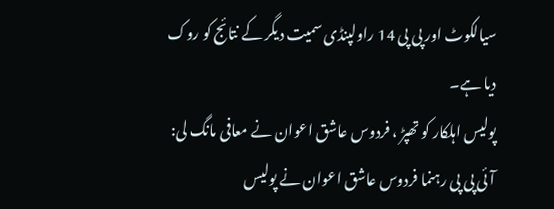سیالکوٹ اور پی پی 14 راولپنڈی سمیت دیگر کے نتائج کو روک دیا ہے۔
پولیس اہلکار کو تھپڑ ، فردوس عاشق اعوان نے معافی مانگ لی:
آئی پی پی رہنما فردوس عاشق اعوان نے پولیس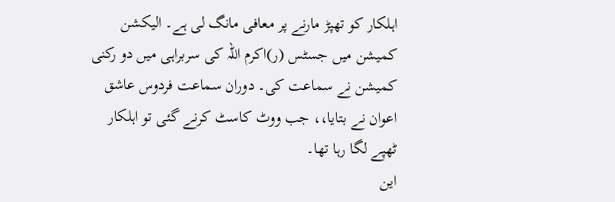اہلکار کو تھپڑ مارنے پر معافی مانگ لی ہے۔ الیکشن کمیشن میں جسٹس (ر)اکرم اللہ کی سربراہی میں دو رکنی کمیشن نے سماعت کی۔ دوران سماعت فردوس عاشق اعوان نے بتایا،، جب ووٹ کاسٹ کرنے گئی تو اہلکار ٹھپے لگا رہا تھا۔
این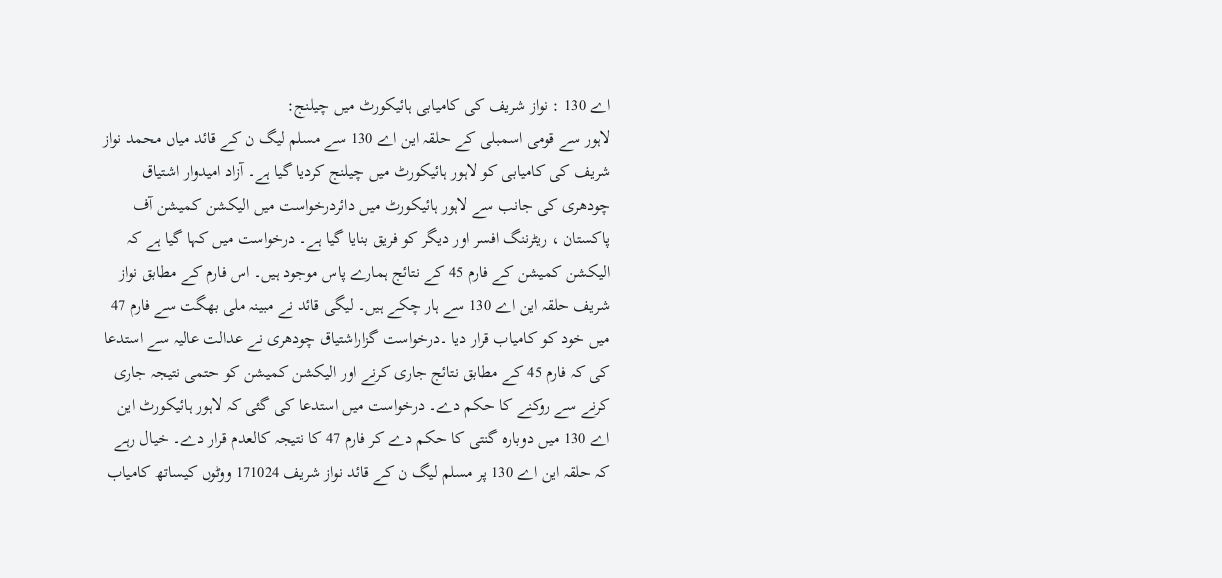اے 130 : نواز شریف کی کامیابی ہائیکورٹ میں چیلنج:
لاہور سے قومی اسمبلی کے حلقہ این اے 130 سے مسلم لیگ ن کے قائد میاں محمد نواز شریف کی کامیابی کو لاہور ہائیکورٹ میں چیلنج کردیا گیا ہے۔ آزاد امیدوار اشتیاق چودھری کی جانب سے لاہور ہائیکورٹ میں دائردرخواست میں الیکشن کمیشن آف پاکستان ، ریٹرننگ افسر اور دیگر کو فریق بنایا گیا ہے۔ درخواست میں کہا گیا ہے کہ الیکشن کمیشن کے فارم 45 کے نتائج ہمارے پاس موجود ہیں۔ اس فارم کے مطابق نواز شریف حلقہ این اے 130 سے ہار چکے ہیں۔ لیگی قائد نے مبینہ ملی بھگت سے فارم 47 میں خود کو کامیاب قرار دیا ۔درخواست گزاراشتیاق چودھری نے عدالت عالیہ سے استدعا کی کہ فارم 45 کے مطابق نتائج جاری کرنے اور الیکشن کمیشن کو حتمی نتیجہ جاری کرنے سے روکنے کا حکم دے۔ درخواست میں استدعا کی گئی کہ لاہور ہائیکورٹ این اے 130 میں دوبارہ گنتی کا حکم دے کر فارم 47 کا نتیجہ کالعدم قرار دے۔ خیال رہے کہ حلقہ این اے 130 پر مسلم لیگ ن کے قائد نواز شریف 171024 ووٹوں کیساتھ کامیاب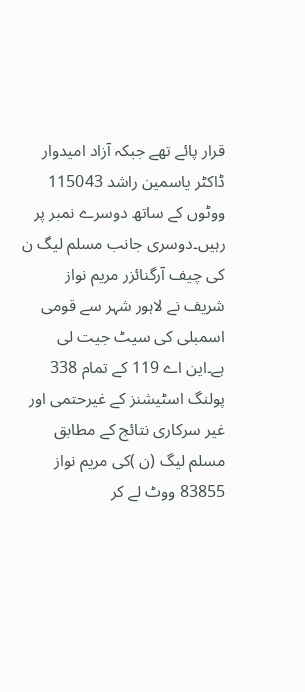قرار پائے تھے جبکہ آزاد امیدوار ڈاکٹر یاسمین راشد 115043 ووٹوں کے ساتھ دوسرے نمبر پر رہیں۔دوسری جانب مسلم لیگ ن کی چیف آرگنائزر مریم نواز شریف نے لاہور شہر سے قومی اسمبلی کی سیٹ جیت لی ہے۔این اے 119 کے تمام 338 پولنگ اسٹیشنز کے غیرحتمی اور غیر سرکاری نتائج کے مطابق مسلم ليگ (ن )کی مریم نواز 83855 ووٹ لے کر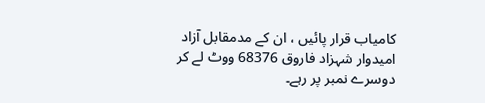کامیاب قرار پائیں ، ان کے مدمقابل آزاد امیدوار شہزاد فاروق 68376 ووٹ لے کر دوسرے نمبر پر رہے۔